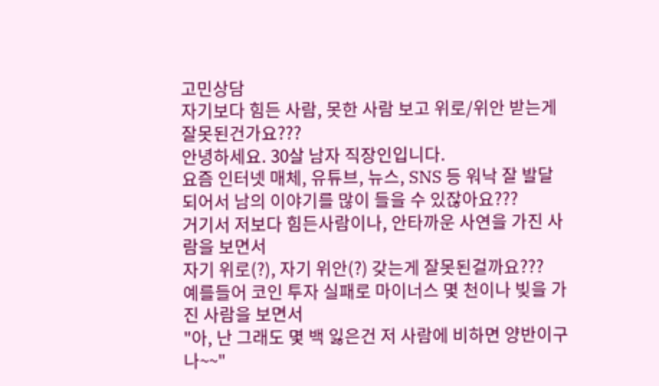고민상담
자기보다 힘든 사람, 못한 사람 보고 위로/위안 받는게 잘못된건가요???
안녕하세요. 30살 남자 직장인입니다.
요즘 인터넷 매체, 유튜브, 뉴스, SNS 등 워낙 잘 발달 되어서 남의 이야기를 많이 들을 수 있잖아요???
거기서 저보다 힘든사람이나, 안타까운 사연을 가진 사람을 보면서
자기 위로(?), 자기 위안(?) 갖는게 잘못된걸까요???
예를들어 코인 투자 실패로 마이너스 몇 천이나 빚을 가진 사람을 보면서
"아, 난 그래도 몇 백 잃은건 저 사람에 비하면 양반이구나~~"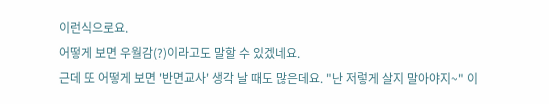이런식으로요.
어떻게 보면 우월감(?)이라고도 말할 수 있겠네요.
근데 또 어떻게 보면 '반면교사' 생각 날 때도 많은데요. "난 저렇게 살지 말아야지~" 이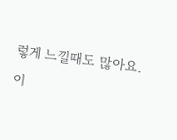렇게 느낄때도 많아요.
이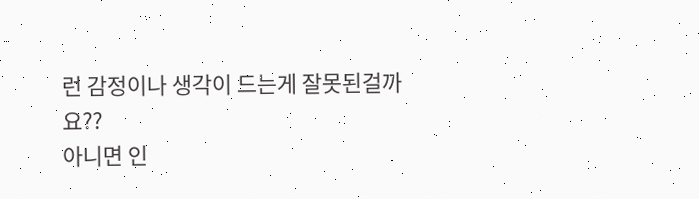런 감정이나 생각이 드는게 잘못된걸까요??
아니면 인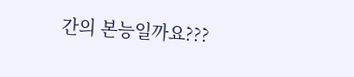간의 본능일까요???